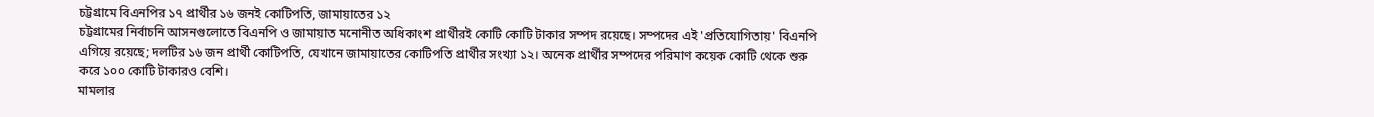চট্টগ্রামে বিএনপির ১৭ প্রার্থীর ১৬ জনই কোটিপতি, জামায়াতের ১২
চট্টগ্রামের নির্বাচনি আসনগুলোতে বিএনপি ও জামায়াত মনোনীত অধিকাংশ প্রার্থীরই কোটি কোটি টাকার সম্পদ রয়েছে। সম্পদের এই 'প্রতিযোগিতায়' বিএনপি এগিয়ে রয়েছে; দলটির ১৬ জন প্রার্থী কোটিপতি, যেখানে জামায়াতের কোটিপতি প্রার্থীর সংখ্যা ১২। অনেক প্রার্থীর সম্পদের পরিমাণ কয়েক কোটি থেকে শুরু করে ১০০ কোটি টাকারও বেশি।
মামলার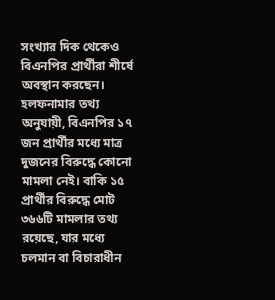সংখ্যার দিক থেকেও বিএনপির প্রার্থীরা শীর্ষে অবস্থান করছেন। হলফনামার তথ্য অনুযায়ী, বিএনপির ১৭ জন প্রার্থীর মধ্যে মাত্র দুজনের বিরুদ্ধে কোনো মামলা নেই। বাকি ১৫ প্রার্থীর বিরুদ্ধে মোট ৩৬৬টি মামলার তথ্য রয়েছে, যার মধ্যে চলমান বা বিচারাধীন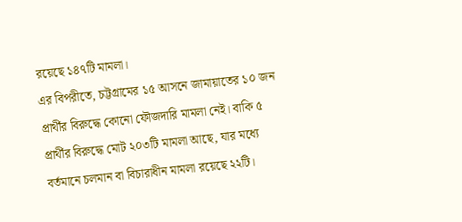রয়েছে ১৪৭টি মামলা।
এর বিপরীতে, চট্টগ্রামের ১৫ আসনে জামায়াতের ১০ জন প্রার্থীর বিরুদ্ধে কোনো ফৌজদারি মামলা নেই। বাকি ৫ প্রার্থীর বিরুদ্ধে মোট ২০৩টি মামলা আছে, যার মধ্যে বর্তমানে চলমান বা বিচারাধীন মামলা রয়েছে ২২টি।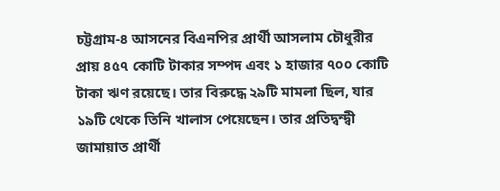চট্টগ্রাম-৪ আসনের বিএনপির প্রার্থী আসলাম চৌধুরীর প্রায় ৪৫৭ কোটি টাকার সম্পদ এবং ১ হাজার ৭০০ কোটি টাকা ঋণ রয়েছে। তার বিরুদ্ধে ২৯টি মামলা ছিল, যার ১৯টি থেকে তিনি খালাস পেয়েছেন। তার প্রতিদ্বন্দ্বী জামায়াত প্রার্থী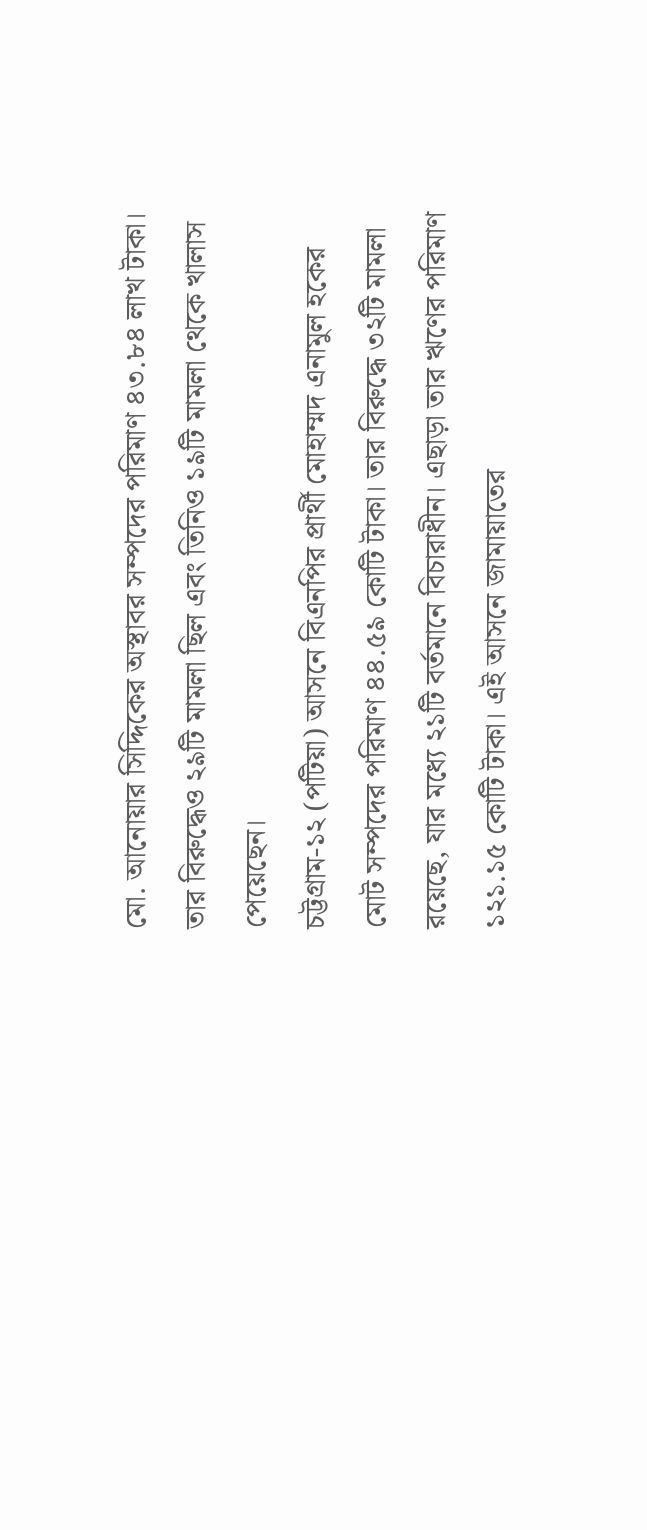মো. আনোয়ার সিদ্দিকের অস্থাবর সম্পদের পরিমাণ ৪৩.৮৪ লাখ টাকা। তার বিরুদ্ধেও ২৯টি মামলা ছিল এবং তিনিও ১৯টি মামলা থেকে খালাস পেয়েছেন।
চট্টগ্রাম-১২ (পটিয়া) আসনে বিএনপির প্রার্থী মোহাম্মদ এনামুল হকের মোট সম্পদের পরিমাণ ৪৪.৫৯ কোটি টাকা। তার বিরুদ্ধে ৩২টি মামলা রয়েছে, যার মধ্যে ২১টি বর্তমানে বিচারাধীন। এছাড়া তার ঋণের পরিমাণ ১২১.১৫ কোটি টাকা। এই আসনে জামায়াতের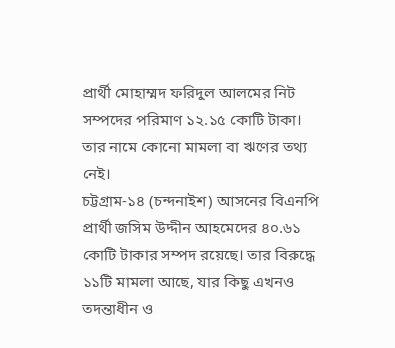প্রার্থী মোহাম্মদ ফরিদুল আলমের নিট সম্পদের পরিমাণ ১২.১৫ কোটি টাকা। তার নামে কোনো মামলা বা ঋণের তথ্য নেই।
চট্টগ্রাম-১৪ (চন্দনাইশ) আসনের বিএনপি প্রার্থী জসিম উদ্দীন আহমেদের ৪০.৬১ কোটি টাকার সম্পদ রয়েছে। তার বিরুদ্ধে ১১টি মামলা আছে, যার কিছু এখনও তদন্তাধীন ও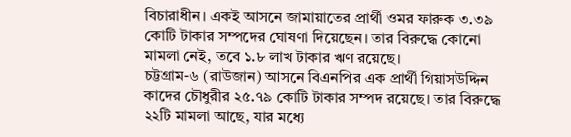বিচারাধীন। একই আসনে জামায়াতের প্রার্থী ওমর ফারুক ৩.৩৯ কোটি টাকার সম্পদের ঘোষণা দিয়েছেন। তার বিরুদ্ধে কোনো মামলা নেই, তবে ১.৮ লাখ টাকার ঋণ রয়েছে।
চট্টগ্রাম-৬ (রাউজান) আসনে বিএনপির এক প্রার্থী গিয়াসউদ্দিন কাদের চৌধুরীর ২৫.৭৯ কোটি টাকার সম্পদ রয়েছে। তার বিরুদ্ধে ২২টি মামলা আছে, যার মধ্যে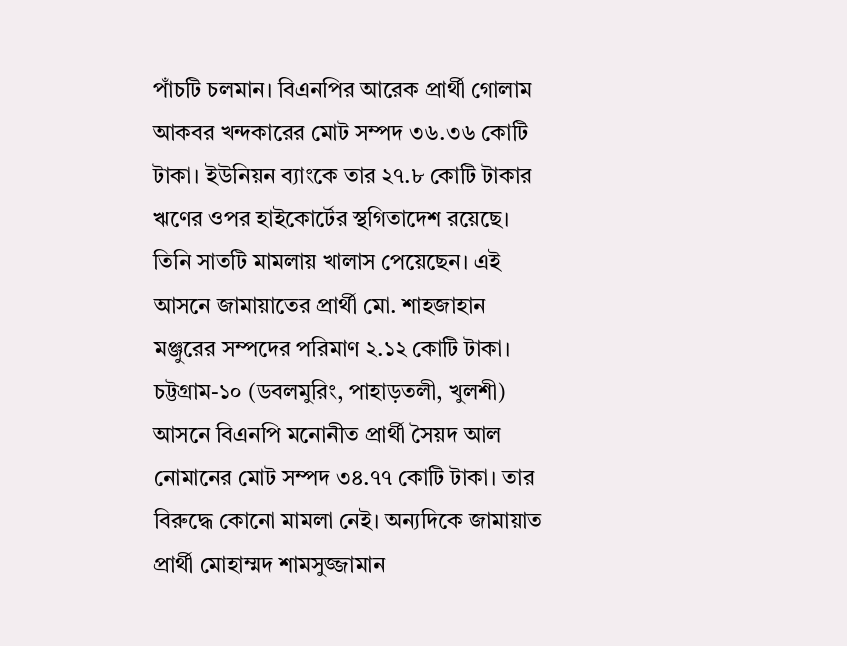পাঁচটি চলমান। বিএনপির আরেক প্রার্থী গোলাম আকবর খন্দকারের মোট সম্পদ ৩৬.৩৬ কোটি টাকা। ইউনিয়ন ব্যাংকে তার ২৭.৮ কোটি টাকার ঋণের ওপর হাইকোর্টের স্থগিতাদেশ রয়েছে। তিনি সাতটি মামলায় খালাস পেয়েছেন। এই আসনে জামায়াতের প্রার্থী মো. শাহজাহান মঞ্জুরের সম্পদের পরিমাণ ২.১২ কোটি টাকা।
চট্টগ্রাম-১০ (ডবলমুরিং, পাহাড়তলী, খুলশী) আসনে বিএনপি মনোনীত প্রার্থী সৈয়দ আল নোমানের মোট সম্পদ ৩৪.৭৭ কোটি টাকা। তার বিরুদ্ধে কোনো মামলা নেই। অন্যদিকে জামায়াত প্রার্থী মোহাম্মদ শামসুজ্জামান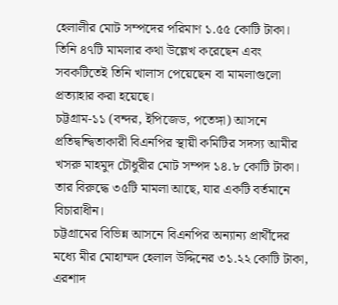হেলালীর মোট সম্পদের পরিমাণ ১.৫৫ কোটি টাকা। তিনি ৪৭টি মামলার কথা উল্লেখ করেছেন এবং সবকটিতেই তিনি খালাস পেয়েছেন বা মামলাগুলো প্রত্যাহার করা হয়েছে।
চট্টগ্রাম-১১ (বন্দর, ইপিজেড, পতেঙ্গা) আসনে প্রতিদ্বন্দ্বিতাকারী বিএনপির স্থায়ী কমিটির সদস্য আমীর খসরু মাহমুদ চৌধুরীর মোট সম্পদ ১৪.৮ কোটি টাকা। তার বিরুদ্ধে ৩৫টি মামলা আছে, যার একটি বর্তমানে বিচারাধীন।
চট্টগ্রামের বিভিন্ন আসনে বিএনপির অন্যান্য প্রার্থীদের মধ্যে মীর মোহাম্মদ হেলাল উদ্দিনের ৩১.২২ কোটি টাকা, এরশাদ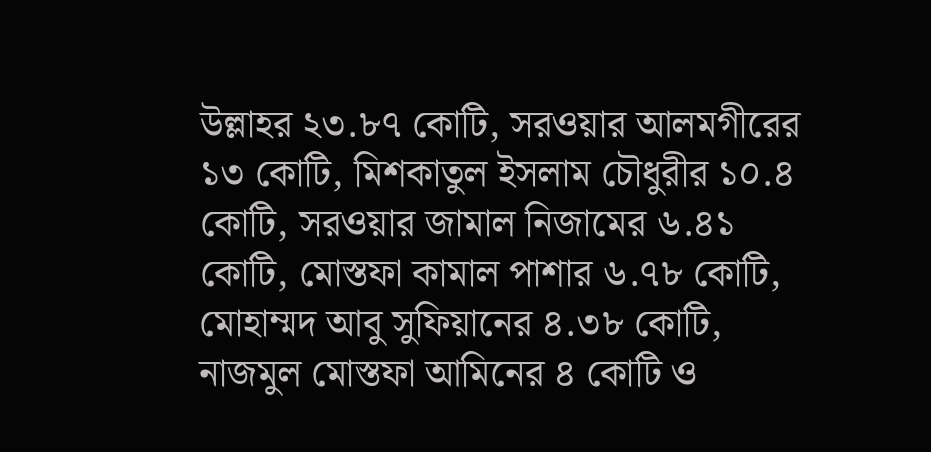উল্লাহর ২৩.৮৭ কোটি, সরওয়ার আলমগীরের ১৩ কোটি, মিশকাতুল ইসলাম চৌধুরীর ১০.৪ কোটি, সরওয়ার জামাল নিজামের ৬.৪১ কোটি, মোস্তফা কামাল পাশার ৬.৭৮ কোটি, মোহাম্মদ আবু সুফিয়ানের ৪.৩৮ কোটি, নাজমুল মোস্তফা আমিনের ৪ কোটি ও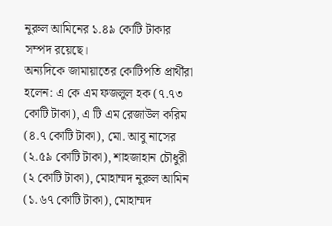নুরুল আমিনের ১.৪৯ কোটি টাকার সম্পদ রয়েছে।
অন্যদিকে জামায়াতের কোটিপতি প্রার্থীরা হলেন: এ কে এম ফজলুল হক (৭.৭৩ কোটি টাকা), এ টি এম রেজাউল করিম (৪.৭ কোটি টাকা), মো. আবু নাসের (২.৫৯ কোটি টাকা), শাহজাহান চৌধুরী (২ কোটি টাকা), মোহাম্মদ নুরুল আমিন (১.৬৭ কোটি টাকা), মোহাম্মদ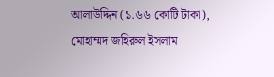আলাউদ্দিন (১.৬৬ কোটি টাকা), মোহাম্মদ জহিরুল ইসলাম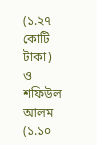(১.২৭ কোটি টাকা) ও শফিউল আলম (১.১০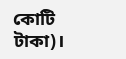কোটি টাকা)।